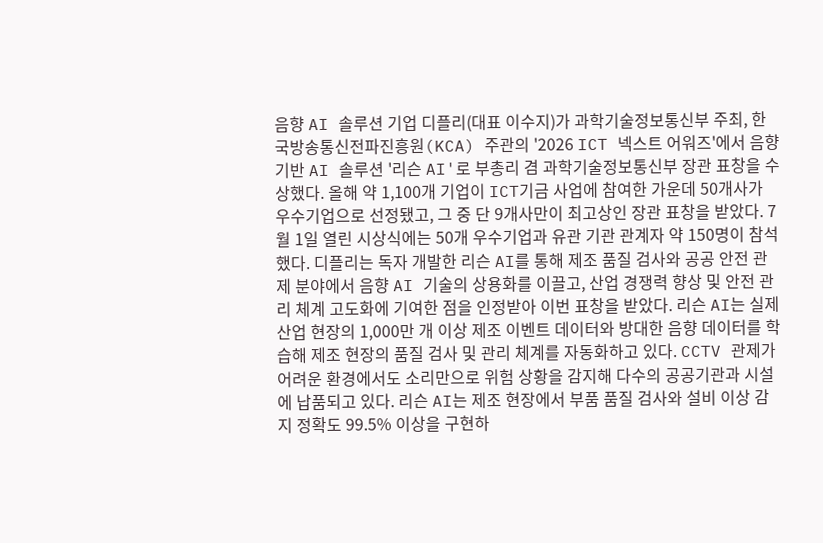음향 AI 솔루션 기업 디플리(대표 이수지)가 과학기술정보통신부 주최, 한국방송통신전파진흥원(KCA) 주관의 '2026 ICT 넥스트 어워즈'에서 음향 기반 AI 솔루션 '리슨 AI'로 부총리 겸 과학기술정보통신부 장관 표창을 수상했다. 올해 약 1,100개 기업이 ICT기금 사업에 참여한 가운데 50개사가 우수기업으로 선정됐고, 그 중 단 9개사만이 최고상인 장관 표창을 받았다. 7월 1일 열린 시상식에는 50개 우수기업과 유관 기관 관계자 약 150명이 참석했다. 디플리는 독자 개발한 리슨 AI를 통해 제조 품질 검사와 공공 안전 관제 분야에서 음향 AI 기술의 상용화를 이끌고, 산업 경쟁력 향상 및 안전 관리 체계 고도화에 기여한 점을 인정받아 이번 표창을 받았다. 리슨 AI는 실제 산업 현장의 1,000만 개 이상 제조 이벤트 데이터와 방대한 음향 데이터를 학습해 제조 현장의 품질 검사 및 관리 체계를 자동화하고 있다. CCTV 관제가 어려운 환경에서도 소리만으로 위험 상황을 감지해 다수의 공공기관과 시설에 납품되고 있다. 리슨 AI는 제조 현장에서 부품 품질 검사와 설비 이상 감지 정확도 99.5% 이상을 구현하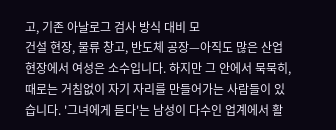고, 기존 아날로그 검사 방식 대비 모
건설 현장, 물류 창고, 반도체 공장—아직도 많은 산업 현장에서 여성은 소수입니다. 하지만 그 안에서 묵묵히, 때로는 거침없이 자기 자리를 만들어가는 사람들이 있습니다. '그녀에게 듣다'는 남성이 다수인 업계에서 활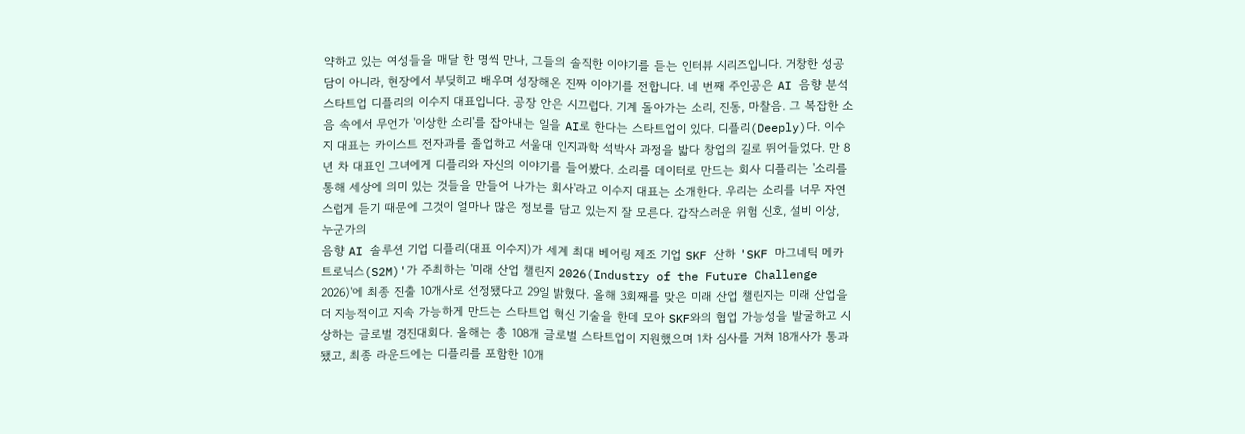약하고 있는 여성들을 매달 한 명씩 만나, 그들의 솔직한 이야기를 듣는 인터뷰 시리즈입니다. 거창한 성공담이 아니라, 현장에서 부딪히고 배우며 성장해온 진짜 이야기를 전합니다. 네 번째 주인공은 AI 음향 분석 스타트업 디플리의 이수지 대표입니다. 공장 안은 시끄럽다. 기계 돌아가는 소리, 진동, 마찰음. 그 복잡한 소음 속에서 무언가 '이상한 소리'를 잡아내는 일을 AI로 한다는 스타트업이 있다. 디플리(Deeply)다. 이수지 대표는 카이스트 전자과를 졸업하고 서울대 인지과학 석박사 과정을 밟다 창업의 길로 뛰어들었다. 만 8년 차 대표인 그녀에게 디플리와 자신의 이야기를 들어봤다. 소리를 데이터로 만드는 회사 디플리는 '소리를 통해 세상에 의미 있는 것들을 만들어 나가는 회사'라고 이수지 대표는 소개한다. 우리는 소리를 너무 자연스럽게 듣기 때문에 그것이 얼마나 많은 정보를 담고 있는지 잘 모른다. 갑작스러운 위험 신호, 설비 이상, 누군가의
음향 AI 솔루션 기업 디플리(대표 이수지)가 세계 최대 베어링 제조 기업 SKF 산하 'SKF 마그네틱 메카트로닉스(S2M)'가 주최하는 '미래 산업 챌린지 2026(Industry of the Future Challenge 2026)'에 최종 진출 10개사로 선정됐다고 29일 밝혔다. 올해 3회째를 맞은 미래 산업 챌린지는 미래 산업을 더 지능적이고 지속 가능하게 만드는 스타트업 혁신 기술을 한데 모아 SKF와의 협업 가능성을 발굴하고 시상하는 글로벌 경진대회다. 올해는 총 108개 글로벌 스타트업이 지원했으며 1차 심사를 거쳐 18개사가 통과됐고, 최종 라운드에는 디플리를 포함한 10개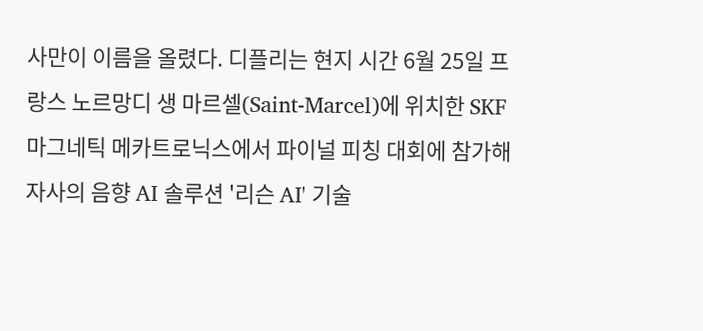사만이 이름을 올렸다. 디플리는 현지 시간 6월 25일 프랑스 노르망디 생 마르셀(Saint-Marcel)에 위치한 SKF 마그네틱 메카트로닉스에서 파이널 피칭 대회에 참가해 자사의 음향 AI 솔루션 '리슨 AI' 기술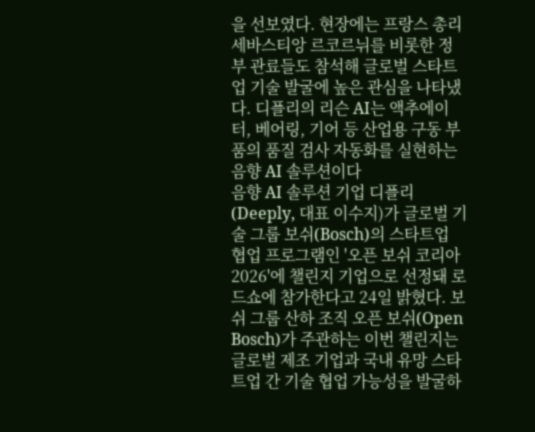을 선보였다. 현장에는 프랑스 총리 세바스티앙 르코르뉘를 비롯한 정부 관료들도 참석해 글로벌 스타트업 기술 발굴에 높은 관심을 나타냈다. 디플리의 리슨 AI는 액추에이터, 베어링, 기어 등 산업용 구동 부품의 품질 검사 자동화를 실현하는 음향 AI 솔루션이다
음향 AI 솔루션 기업 디플리(Deeply, 대표 이수지)가 글로벌 기술 그룹 보쉬(Bosch)의 스타트업 협업 프로그램인 '오픈 보쉬 코리아 2026'에 챌린지 기업으로 선정돼 로드쇼에 참가한다고 24일 밝혔다. 보쉬 그룹 산하 조직 오픈 보쉬(Open Bosch)가 주관하는 이번 챌린지는 글로벌 제조 기업과 국내 유망 스타트업 간 기술 협업 가능성을 발굴하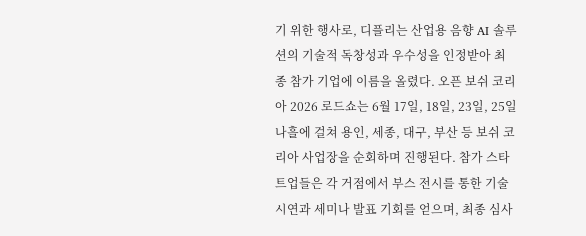기 위한 행사로, 디플리는 산업용 음향 AI 솔루션의 기술적 독창성과 우수성을 인정받아 최종 참가 기업에 이름을 올렸다. 오픈 보쉬 코리아 2026 로드쇼는 6월 17일, 18일, 23일, 25일 나흘에 걸쳐 용인, 세종, 대구, 부산 등 보쉬 코리아 사업장을 순회하며 진행된다. 참가 스타트업들은 각 거점에서 부스 전시를 통한 기술 시연과 세미나 발표 기회를 얻으며, 최종 심사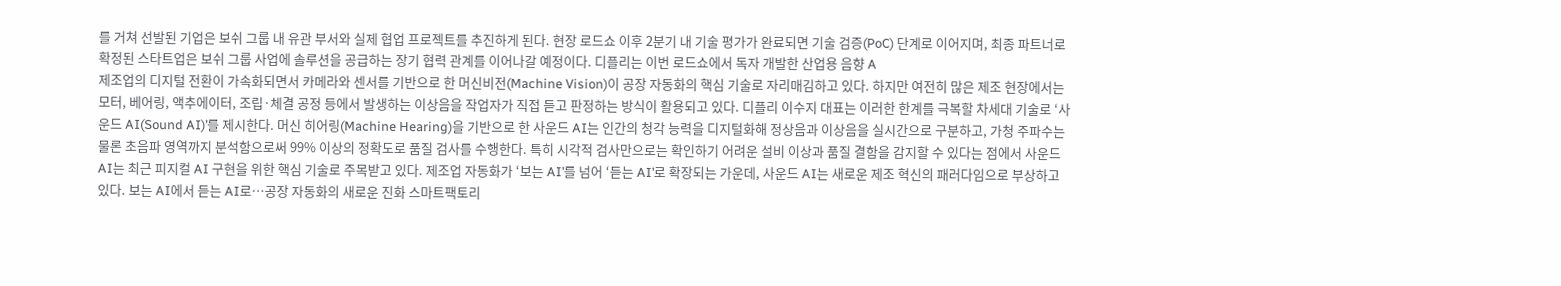를 거쳐 선발된 기업은 보쉬 그룹 내 유관 부서와 실제 협업 프로젝트를 추진하게 된다. 현장 로드쇼 이후 2분기 내 기술 평가가 완료되면 기술 검증(PoC) 단계로 이어지며, 최종 파트너로 확정된 스타트업은 보쉬 그룹 사업에 솔루션을 공급하는 장기 협력 관계를 이어나갈 예정이다. 디플리는 이번 로드쇼에서 독자 개발한 산업용 음향 A
제조업의 디지털 전환이 가속화되면서 카메라와 센서를 기반으로 한 머신비전(Machine Vision)이 공장 자동화의 핵심 기술로 자리매김하고 있다. 하지만 여전히 많은 제조 현장에서는 모터, 베어링, 액추에이터, 조립·체결 공정 등에서 발생하는 이상음을 작업자가 직접 듣고 판정하는 방식이 활용되고 있다. 디플리 이수지 대표는 이러한 한계를 극복할 차세대 기술로 ‘사운드 AI(Sound AI)’를 제시한다. 머신 히어링(Machine Hearing)을 기반으로 한 사운드 AI는 인간의 청각 능력을 디지털화해 정상음과 이상음을 실시간으로 구분하고, 가청 주파수는 물론 초음파 영역까지 분석함으로써 99% 이상의 정확도로 품질 검사를 수행한다. 특히 시각적 검사만으로는 확인하기 어려운 설비 이상과 품질 결함을 감지할 수 있다는 점에서 사운드 AI는 최근 피지컬 AI 구현을 위한 핵심 기술로 주목받고 있다. 제조업 자동화가 ‘보는 AI’를 넘어 ‘듣는 AI’로 확장되는 가운데, 사운드 AI는 새로운 제조 혁신의 패러다임으로 부상하고 있다. 보는 AI에서 듣는 AI로…공장 자동화의 새로운 진화 스마트팩토리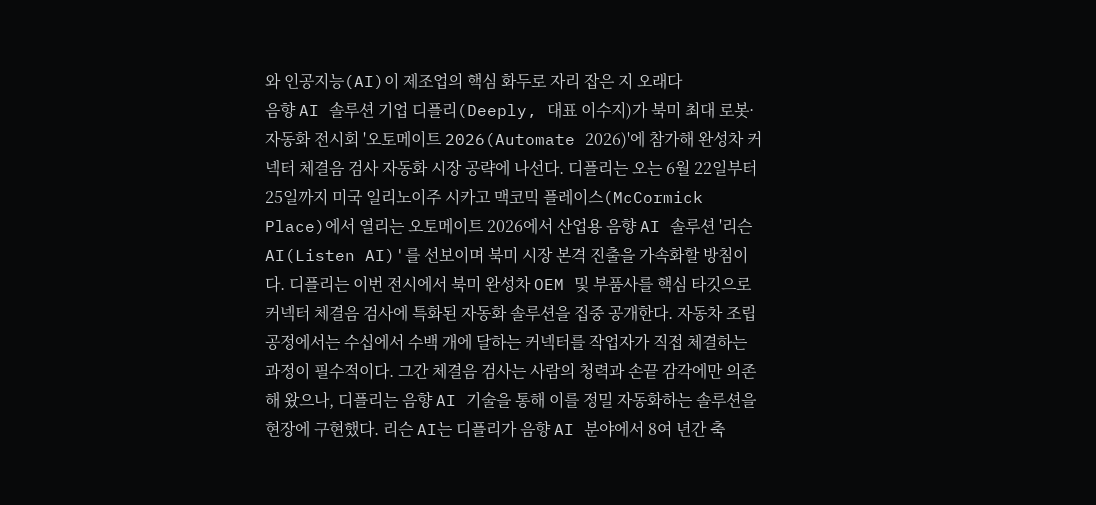와 인공지능(AI)이 제조업의 핵심 화두로 자리 잡은 지 오래다
음향 AI 솔루션 기업 디플리(Deeply, 대표 이수지)가 북미 최대 로봇·자동화 전시회 '오토메이트 2026(Automate 2026)'에 참가해 완성차 커넥터 체결음 검사 자동화 시장 공략에 나선다. 디플리는 오는 6월 22일부터 25일까지 미국 일리노이주 시카고 맥코믹 플레이스(McCormick Place)에서 열리는 오토메이트 2026에서 산업용 음향 AI 솔루션 '리슨 AI(Listen AI)'를 선보이며 북미 시장 본격 진출을 가속화할 방침이다. 디플리는 이번 전시에서 북미 완성차 OEM 및 부품사를 핵심 타깃으로 커넥터 체결음 검사에 특화된 자동화 솔루션을 집중 공개한다. 자동차 조립 공정에서는 수십에서 수백 개에 달하는 커넥터를 작업자가 직접 체결하는 과정이 필수적이다. 그간 체결음 검사는 사람의 청력과 손끝 감각에만 의존해 왔으나, 디플리는 음향 AI 기술을 통해 이를 정밀 자동화하는 솔루션을 현장에 구현했다. 리슨 AI는 디플리가 음향 AI 분야에서 8여 년간 축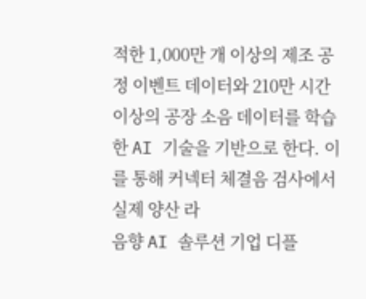적한 1,000만 개 이상의 제조 공정 이벤트 데이터와 210만 시간 이상의 공장 소음 데이터를 학습한 AI 기술을 기반으로 한다. 이를 통해 커넥터 체결음 검사에서 실제 양산 라
음향 AI 솔루션 기업 디플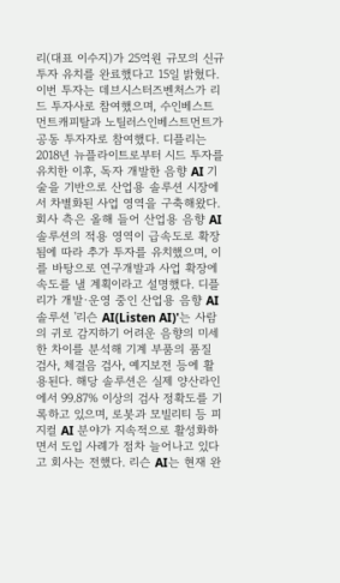리(대표 이수지)가 25억원 규모의 신규 투자 유치를 완료했다고 15일 밝혔다. 이번 투자는 데브시스터즈벤처스가 리드 투자사로 참여했으며, 수인베스트먼트캐피탈과 노틸러스인베스트먼트가 공동 투자자로 참여했다. 디플리는 2018년 뉴플라이트로부터 시드 투자를 유치한 이후, 독자 개발한 음향 AI 기술을 기반으로 산업용 솔루션 시장에서 차별화된 사업 영역을 구축해왔다. 회사 측은 올해 들어 산업용 음향 AI 솔루션의 적용 영역이 급속도로 확장됨에 따라 추가 투자를 유치했으며, 이를 바탕으로 연구개발과 사업 확장에 속도를 낼 계획이라고 설명했다. 디플리가 개발·운영 중인 산업용 음향 AI 솔루션 '리슨 AI(Listen AI)'는 사람의 귀로 감지하기 어려운 음향의 미세한 차이를 분석해 기계 부품의 품질 검사, 체결음 검사, 예지보전 등에 활용된다. 해당 솔루션은 실제 양산라인에서 99.87% 이상의 검사 정확도를 기록하고 있으며, 로봇과 모빌리티 등 피지컬 AI 분야가 지속적으로 활성화하면서 도입 사례가 점차 늘어나고 있다고 회사는 전했다. 리슨 AI는 현재 완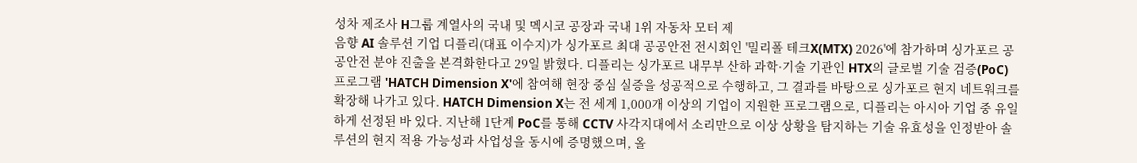성차 제조사 H그룹 계열사의 국내 및 멕시코 공장과 국내 1위 자동차 모터 제
음향 AI 솔루션 기업 디플리(대표 이수지)가 싱가포르 최대 공공안전 전시회인 '밀리폴 테크X(MTX) 2026'에 참가하며 싱가포르 공공안전 분야 진출을 본격화한다고 29일 밝혔다. 디플리는 싱가포르 내무부 산하 과학·기술 기관인 HTX의 글로벌 기술 검증(PoC) 프로그램 'HATCH Dimension X'에 참여해 현장 중심 실증을 성공적으로 수행하고, 그 결과를 바탕으로 싱가포르 현지 네트워크를 확장해 나가고 있다. HATCH Dimension X는 전 세계 1,000개 이상의 기업이 지원한 프로그램으로, 디플리는 아시아 기업 중 유일하게 선정된 바 있다. 지난해 1단계 PoC를 통해 CCTV 사각지대에서 소리만으로 이상 상황을 탐지하는 기술 유효성을 인정받아 솔루션의 현지 적용 가능성과 사업성을 동시에 증명했으며, 올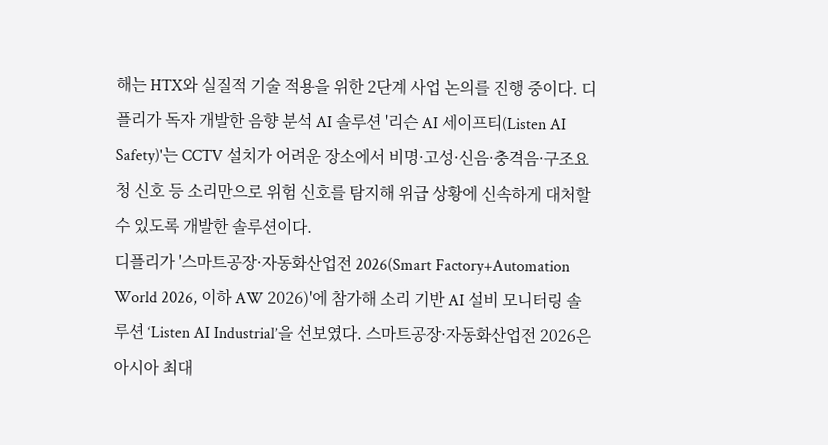해는 HTX와 실질적 기술 적용을 위한 2단계 사업 논의를 진행 중이다. 디플리가 독자 개발한 음향 분석 AI 솔루션 '리슨 AI 세이프티(Listen AI Safety)'는 CCTV 설치가 어려운 장소에서 비명·고성·신음·충격음·구조요청 신호 등 소리만으로 위험 신호를 탐지해 위급 상황에 신속하게 대처할 수 있도록 개발한 솔루션이다.
디플리가 '스마트공장·자동화산업전 2026(Smart Factory+Automation World 2026, 이하 AW 2026)'에 참가해 소리 기반 AI 설비 모니터링 솔루션 ‘Listen AI Industrial’을 선보였다. 스마트공장·자동화산업전 2026은 아시아 최대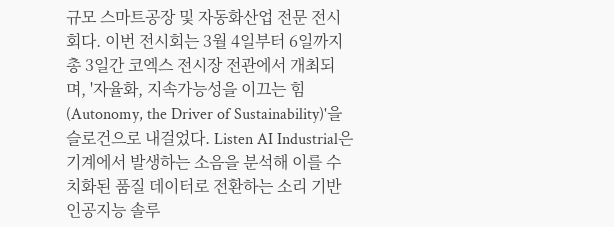규모 스마트공장 및 자동화산업 전문 전시회다. 이번 전시회는 3월 4일부터 6일까지 총 3일간 코엑스 전시장 전관에서 개최되며, '자율화, 지속가능성을 이끄는 힘(Autonomy, the Driver of Sustainability)'을 슬로건으로 내걸었다. Listen AI Industrial은 기계에서 발생하는 소음을 분석해 이를 수치화된 품질 데이터로 전환하는 소리 기반 인공지능 솔루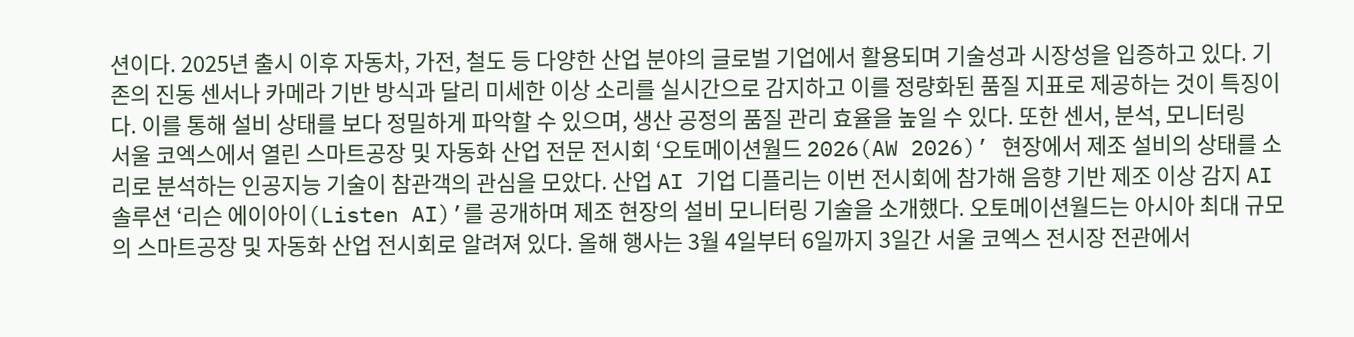션이다. 2025년 출시 이후 자동차, 가전, 철도 등 다양한 산업 분야의 글로벌 기업에서 활용되며 기술성과 시장성을 입증하고 있다. 기존의 진동 센서나 카메라 기반 방식과 달리 미세한 이상 소리를 실시간으로 감지하고 이를 정량화된 품질 지표로 제공하는 것이 특징이다. 이를 통해 설비 상태를 보다 정밀하게 파악할 수 있으며, 생산 공정의 품질 관리 효율을 높일 수 있다. 또한 센서, 분석, 모니터링
서울 코엑스에서 열린 스마트공장 및 자동화 산업 전문 전시회 ‘오토메이션월드 2026(AW 2026)’ 현장에서 제조 설비의 상태를 소리로 분석하는 인공지능 기술이 참관객의 관심을 모았다. 산업 AI 기업 디플리는 이번 전시회에 참가해 음향 기반 제조 이상 감지 AI 솔루션 ‘리슨 에이아이(Listen AI)’를 공개하며 제조 현장의 설비 모니터링 기술을 소개했다. 오토메이션월드는 아시아 최대 규모의 스마트공장 및 자동화 산업 전시회로 알려져 있다. 올해 행사는 3월 4일부터 6일까지 3일간 서울 코엑스 전시장 전관에서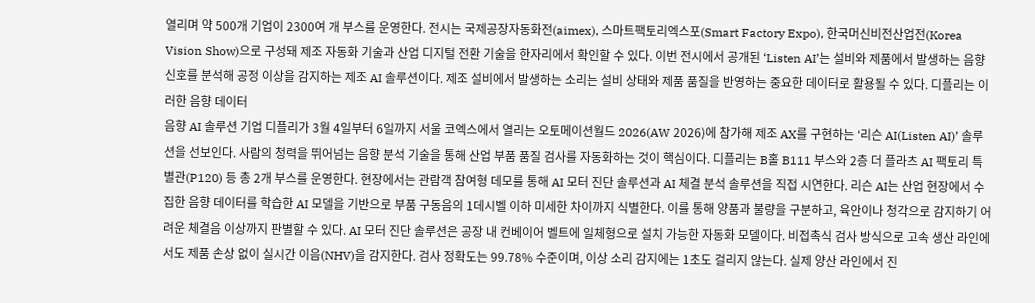열리며 약 500개 기업이 2300여 개 부스를 운영한다. 전시는 국제공장자동화전(aimex), 스마트팩토리엑스포(Smart Factory Expo), 한국머신비전산업전(Korea Vision Show)으로 구성돼 제조 자동화 기술과 산업 디지털 전환 기술을 한자리에서 확인할 수 있다. 이번 전시에서 공개된 ‘Listen AI’는 설비와 제품에서 발생하는 음향 신호를 분석해 공정 이상을 감지하는 제조 AI 솔루션이다. 제조 설비에서 발생하는 소리는 설비 상태와 제품 품질을 반영하는 중요한 데이터로 활용될 수 있다. 디플리는 이러한 음향 데이터
음향 AI 솔루션 기업 디플리가 3월 4일부터 6일까지 서울 코엑스에서 열리는 오토메이션월드 2026(AW 2026)에 참가해 제조 AX를 구현하는 ‘리슨 AI(Listen AI)’ 솔루션을 선보인다. 사람의 청력을 뛰어넘는 음향 분석 기술을 통해 산업 부품 품질 검사를 자동화하는 것이 핵심이다. 디플리는 B홀 B111 부스와 2층 더 플라츠 AI 팩토리 특별관(P120) 등 총 2개 부스를 운영한다. 현장에서는 관람객 참여형 데모를 통해 AI 모터 진단 솔루션과 AI 체결 분석 솔루션을 직접 시연한다. 리슨 AI는 산업 현장에서 수집한 음향 데이터를 학습한 AI 모델을 기반으로 부품 구동음의 1데시벨 이하 미세한 차이까지 식별한다. 이를 통해 양품과 불량을 구분하고, 육안이나 청각으로 감지하기 어려운 체결음 이상까지 판별할 수 있다. AI 모터 진단 솔루션은 공장 내 컨베이어 벨트에 일체형으로 설치 가능한 자동화 모델이다. 비접촉식 검사 방식으로 고속 생산 라인에서도 제품 손상 없이 실시간 이음(NHV)을 감지한다. 검사 정확도는 99.78% 수준이며, 이상 소리 감지에는 1초도 걸리지 않는다. 실제 양산 라인에서 진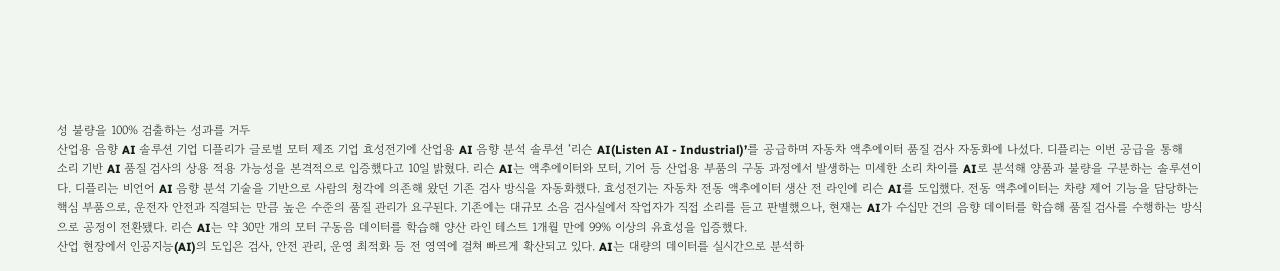성 불량을 100% 검출하는 성과를 거두
산업용 음향 AI 솔루션 기업 디플리가 글로벌 모터 제조 기업 효성전기에 산업용 AI 음향 분석 솔루션 ‘리슨 AI(Listen AI - Industrial)’를 공급하며 자동차 액추에이터 품질 검사 자동화에 나섰다. 디플리는 이번 공급을 통해 소리 기반 AI 품질 검사의 상용 적용 가능성을 본격적으로 입증했다고 10일 밝혔다. 리슨 AI는 액추에이터와 모터, 기어 등 산업용 부품의 구동 과정에서 발생하는 미세한 소리 차이를 AI로 분석해 양품과 불량을 구분하는 솔루션이다. 디플리는 비언어 AI 음향 분석 기술을 기반으로 사람의 청각에 의존해 왔던 기존 검사 방식을 자동화했다. 효성전기는 자동차 전동 액추에이터 생산 전 라인에 리슨 AI를 도입했다. 전동 액추에이터는 차량 제어 기능을 담당하는 핵심 부품으로, 운전자 안전과 직결되는 만큼 높은 수준의 품질 관리가 요구된다. 기존에는 대규모 소음 검사실에서 작업자가 직접 소리를 듣고 판별했으나, 현재는 AI가 수십만 건의 음향 데이터를 학습해 품질 검사를 수행하는 방식으로 공정이 전환됐다. 리슨 AI는 약 30만 개의 모터 구동음 데이터를 학습해 양산 라인 테스트 1개월 만에 99% 이상의 유효성을 입증했다.
산업 현장에서 인공지능(AI)의 도입은 검사, 안전 관리, 운영 최적화 등 전 영역에 걸쳐 빠르게 확산되고 있다. AI는 대량의 데이터를 실시간으로 분석하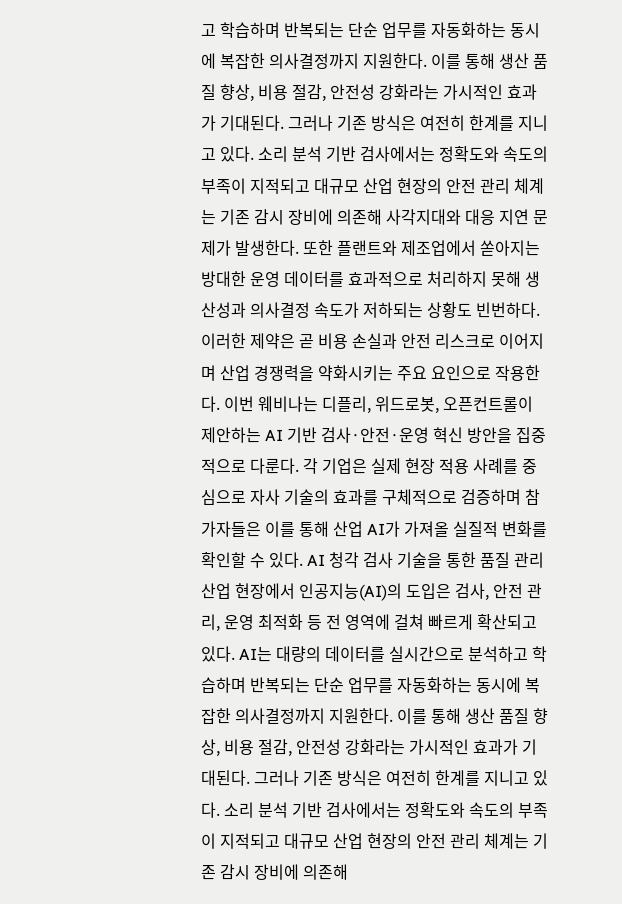고 학습하며 반복되는 단순 업무를 자동화하는 동시에 복잡한 의사결정까지 지원한다. 이를 통해 생산 품질 향상, 비용 절감, 안전성 강화라는 가시적인 효과가 기대된다. 그러나 기존 방식은 여전히 한계를 지니고 있다. 소리 분석 기반 검사에서는 정확도와 속도의 부족이 지적되고 대규모 산업 현장의 안전 관리 체계는 기존 감시 장비에 의존해 사각지대와 대응 지연 문제가 발생한다. 또한 플랜트와 제조업에서 쏟아지는 방대한 운영 데이터를 효과적으로 처리하지 못해 생산성과 의사결정 속도가 저하되는 상황도 빈번하다. 이러한 제약은 곧 비용 손실과 안전 리스크로 이어지며 산업 경쟁력을 약화시키는 주요 요인으로 작용한다. 이번 웨비나는 디플리, 위드로봇, 오픈컨트롤이 제안하는 AI 기반 검사·안전·운영 혁신 방안을 집중적으로 다룬다. 각 기업은 실제 현장 적용 사례를 중심으로 자사 기술의 효과를 구체적으로 검증하며 참가자들은 이를 통해 산업 AI가 가져올 실질적 변화를 확인할 수 있다. AI 청각 검사 기술을 통한 품질 관리
산업 현장에서 인공지능(AI)의 도입은 검사, 안전 관리, 운영 최적화 등 전 영역에 걸쳐 빠르게 확산되고 있다. AI는 대량의 데이터를 실시간으로 분석하고 학습하며 반복되는 단순 업무를 자동화하는 동시에 복잡한 의사결정까지 지원한다. 이를 통해 생산 품질 향상, 비용 절감, 안전성 강화라는 가시적인 효과가 기대된다. 그러나 기존 방식은 여전히 한계를 지니고 있다. 소리 분석 기반 검사에서는 정확도와 속도의 부족이 지적되고 대규모 산업 현장의 안전 관리 체계는 기존 감시 장비에 의존해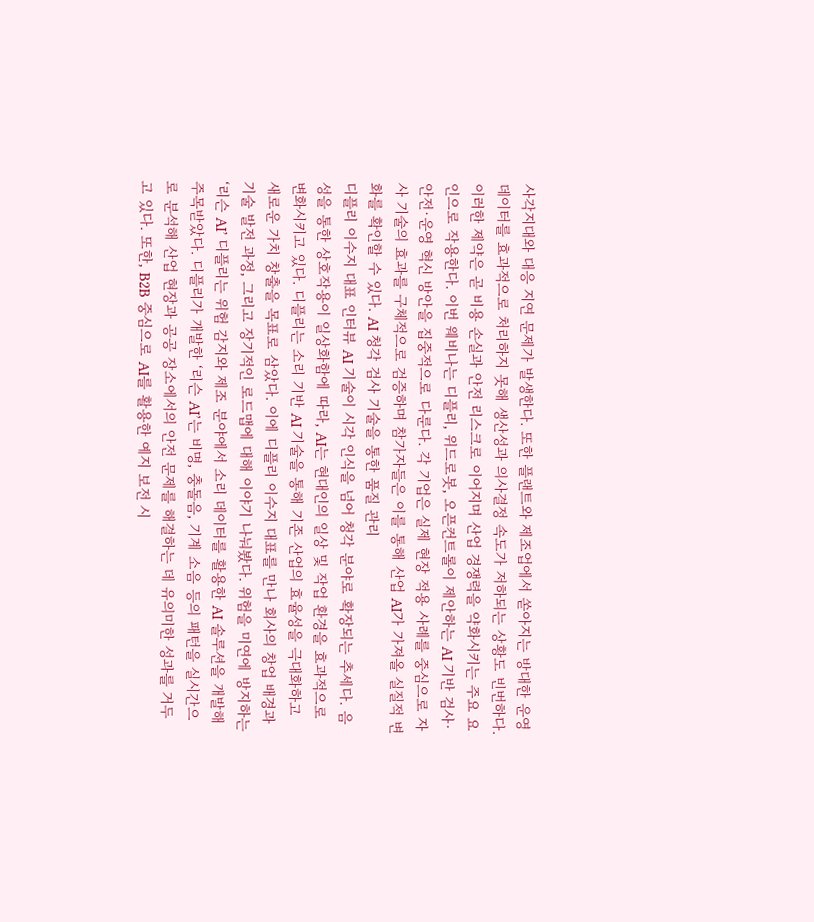사각지대와 대응 지연 문제가 발생한다. 또한 플랜트와 제조업에서 쏟아지는 방대한 운영 데이터를 효과적으로 처리하지 못해 생산성과 의사결정 속도가 저하되는 상황도 빈번하다. 이러한 제약은 곧 비용 손실과 안전 리스크로 이어지며 산업 경쟁력을 약화시키는 주요 요인으로 작용한다. 이번 웨비나는 디플리, 위드로봇, 오픈컨트롤이 제안하는 AI 기반 검사·안전·운영 혁신 방안을 집중적으로 다룬다. 각 기업은 실제 현장 적용 사례를 중심으로 자사 기술의 효과를 구체적으로 검증하며 참가자들은 이를 통해 산업 AI가 가져올 실질적 변화를 확인할 수 있다. AI 청각 검사 기술을 통한 품질 관리
디플리 이수지 대표 인터뷰 AI 기술이 시각 인식을 넘어 청각 분야로 확장되는 추세다. 음성을 통한 상호작용이 일상화함에 따라, AI는 현대인의 일상 및 작업 환경을 효과적으로 변화시키고 있다. 디플리는 소리 기반 AI 기술을 통해 기존 산업의 효율성을 극대화하고 새로운 가치 창출을 목표로 삼았다. 이에 디플리 이수지 대표를 만나 회사의 창업 배경과 기술 발전 과정, 그리고 장기적인 로드맵에 대해 이야기 나눠봤다. 위험을 미연에 방지하는 ‘리슨 AI’ 디플리는 위험 감지와 제조 분야에서 소리 데이터를 활용한 AI 솔루션을 개발해 주목받았다. 디플리가 개발한 ‘리슨 AI’는 비명, 충돌음, 기계 소음 등의 패턴을 실시간으로 분석해 산업 현장과 공공 장소에서의 안전 문제를 해결하는 데 유의미한 성과를 거두고 있다. 또한, B2B 중심으로 AI를 활용한 예지 보전 시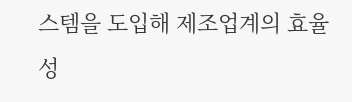스템을 도입해 제조업계의 효율성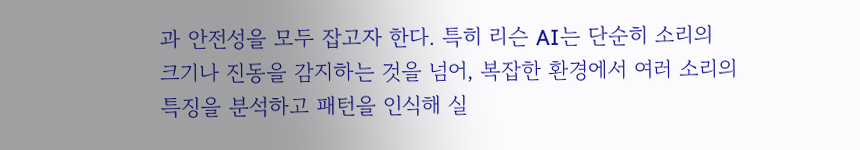과 안전성을 모두 잡고자 한다. 특히 리슨 AI는 단순히 소리의 크기나 진동을 감지하는 것을 넘어, 복잡한 환경에서 여러 소리의 특징을 분석하고 패턴을 인식해 실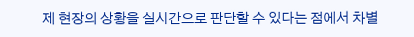제 현장의 상황을 실시간으로 판단할 수 있다는 점에서 차별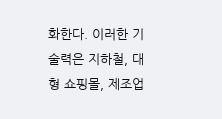화한다. 이러한 기술력은 지하철, 대형 쇼핑몰, 제조업